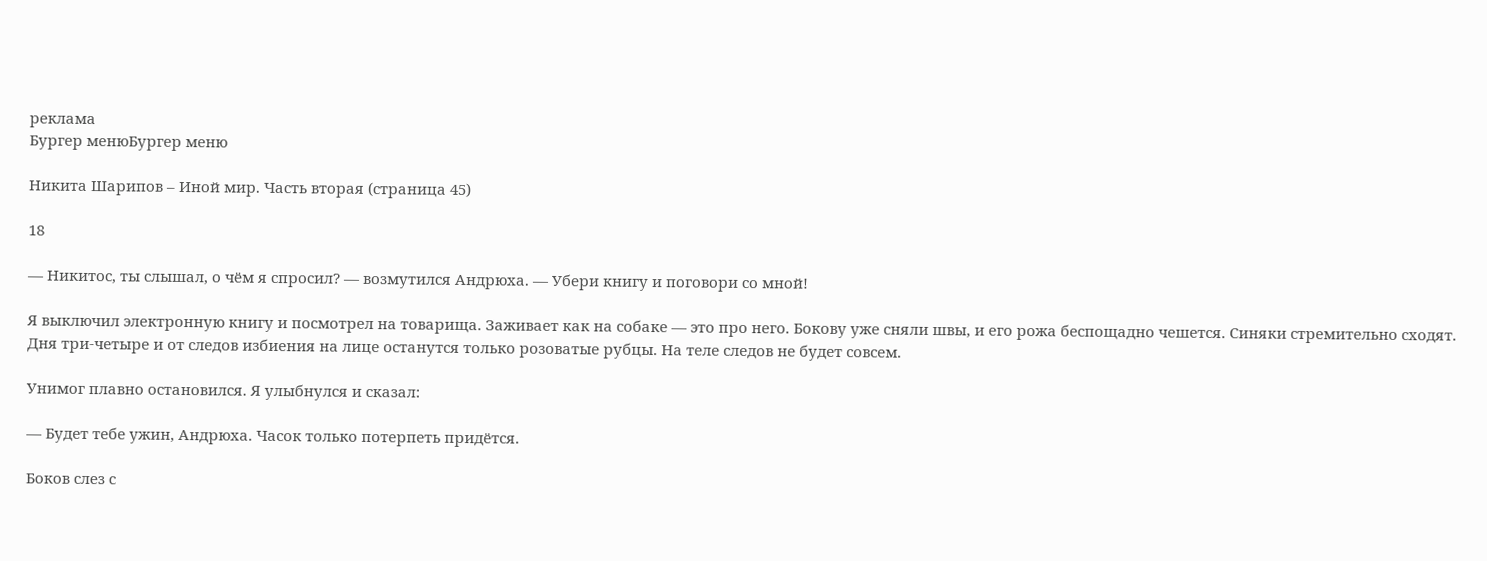реклама
Бургер менюБургер меню

Никита Шарипов – Иной мир. Часть вторая (страница 45)

18

— Никитос, ты слышал, о чём я спросил? — возмутился Андрюха. — Убери книгу и поговори со мной!

Я выключил электронную книгу и посмотрел на товарища. Заживает как на собаке — это про него. Бокову уже сняли швы, и его рожа беспощадно чешется. Синяки стремительно сходят. Дня три-четыре и от следов избиения на лице останутся только розоватые рубцы. На теле следов не будет совсем.

Унимог плавно остановился. Я улыбнулся и сказал:

— Будет тебе ужин, Андрюха. Часок только потерпеть придётся.

Боков слез с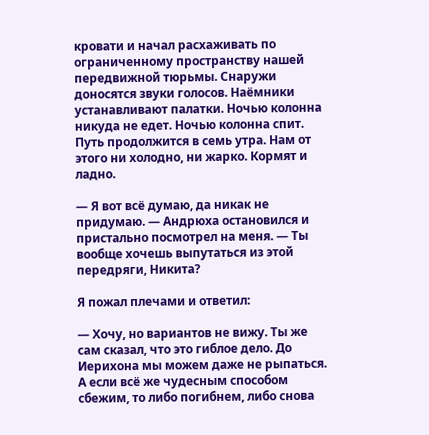кровати и начал расхаживать по ограниченному пространству нашей передвижной тюрьмы. Снаружи доносятся звуки голосов. Наёмники устанавливают палатки. Ночью колонна никуда не едет. Ночью колонна спит. Путь продолжится в семь утра. Нам от этого ни холодно, ни жарко. Кормят и ладно.

— Я вот всё думаю, да никак не придумаю. — Андрюха остановился и пристально посмотрел на меня. — Ты вообще хочешь выпутаться из этой передряги, Никита?

Я пожал плечами и ответил:

— Хочу, но вариантов не вижу. Ты же сам сказал, что это гиблое дело. До Иерихона мы можем даже не рыпаться. А если всё же чудесным способом сбежим, то либо погибнем, либо снова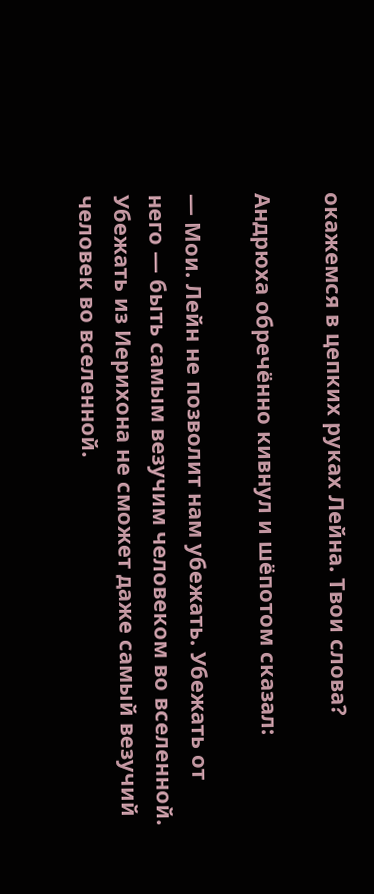окажемся в цепких руках Лейна. Твои слова?

Андрюха обречённо кивнул и шёпотом сказал:

— Мои. Лейн не позволит нам убежать. Убежать от него — быть самым везучим человеком во вселенной. Убежать из Иерихона не сможет даже самый везучий человек во вселенной.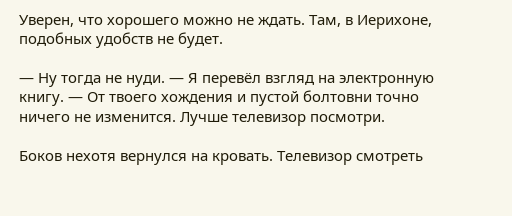Уверен, что хорошего можно не ждать. Там, в Иерихоне, подобных удобств не будет.

— Ну тогда не нуди. — Я перевёл взгляд на электронную книгу. — От твоего хождения и пустой болтовни точно ничего не изменится. Лучше телевизор посмотри.

Боков нехотя вернулся на кровать. Телевизор смотреть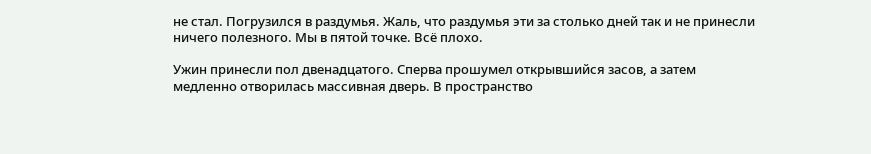не стал. Погрузился в раздумья. Жаль, что раздумья эти за столько дней так и не принесли ничего полезного. Мы в пятой точке. Всё плохо.

Ужин принесли пол двенадцатого. Сперва прошумел открывшийся засов, а затем медленно отворилась массивная дверь. В пространство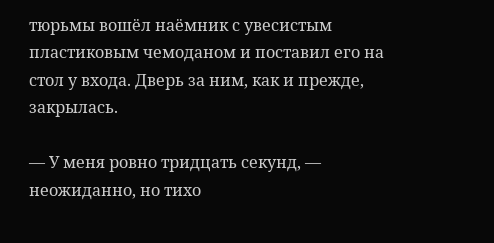тюрьмы вошёл наёмник с увесистым пластиковым чемоданом и поставил его на стол у входа. Дверь за ним, как и прежде, закрылась.

— У меня ровно тридцать секунд, — неожиданно, но тихо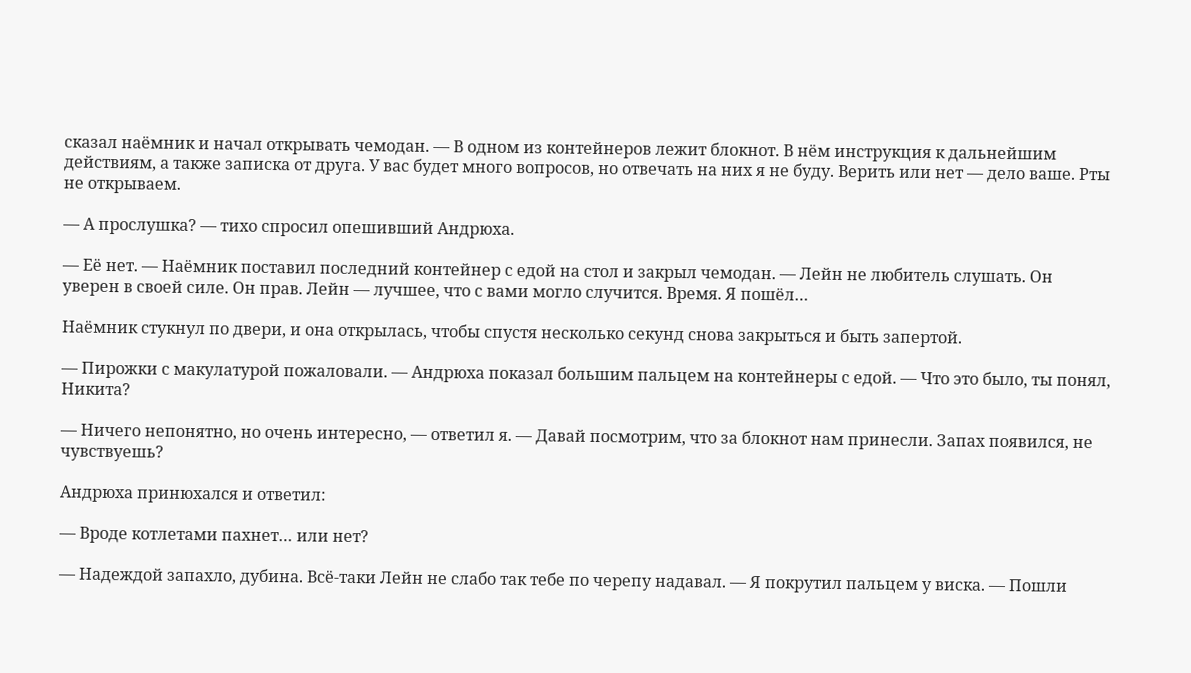сказал наёмник и начал открывать чемодан. — В одном из контейнеров лежит блокнот. В нём инструкция к дальнейшим действиям, а также записка от друга. У вас будет много вопросов, но отвечать на них я не буду. Верить или нет — дело ваше. Рты не открываем.

— А прослушка? — тихо спросил опешивший Андрюха.

— Её нет. — Наёмник поставил последний контейнер с едой на стол и закрыл чемодан. — Лейн не любитель слушать. Он уверен в своей силе. Он прав. Лейн — лучшее, что с вами могло случится. Время. Я пошёл…

Наёмник стукнул по двери, и она открылась, чтобы спустя несколько секунд снова закрыться и быть запертой.

— Пирожки с макулатурой пожаловали. — Андрюха показал большим пальцем на контейнеры с едой. — Что это было, ты понял, Никита?

— Ничего непонятно, но очень интересно, — ответил я. — Давай посмотрим, что за блокнот нам принесли. Запах появился, не чувствуешь?

Андрюха принюхался и ответил:

— Вроде котлетами пахнет… или нет?

— Надеждой запахло, дубина. Всё-таки Лейн не слабо так тебе по черепу надавал. — Я покрутил пальцем у виска. — Пошли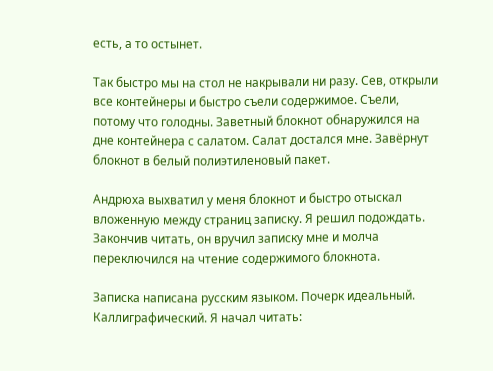есть, а то остынет.

Так быстро мы на стол не накрывали ни разу. Сев, открыли все контейнеры и быстро съели содержимое. Съели, потому что голодны. Заветный блокнот обнаружился на дне контейнера с салатом. Салат достался мне. Завёрнут блокнот в белый полиэтиленовый пакет.

Андрюха выхватил у меня блокнот и быстро отыскал вложенную между страниц записку. Я решил подождать. Закончив читать, он вручил записку мне и молча переключился на чтение содержимого блокнота.

Записка написана русским языком. Почерк идеальный. Каллиграфический. Я начал читать: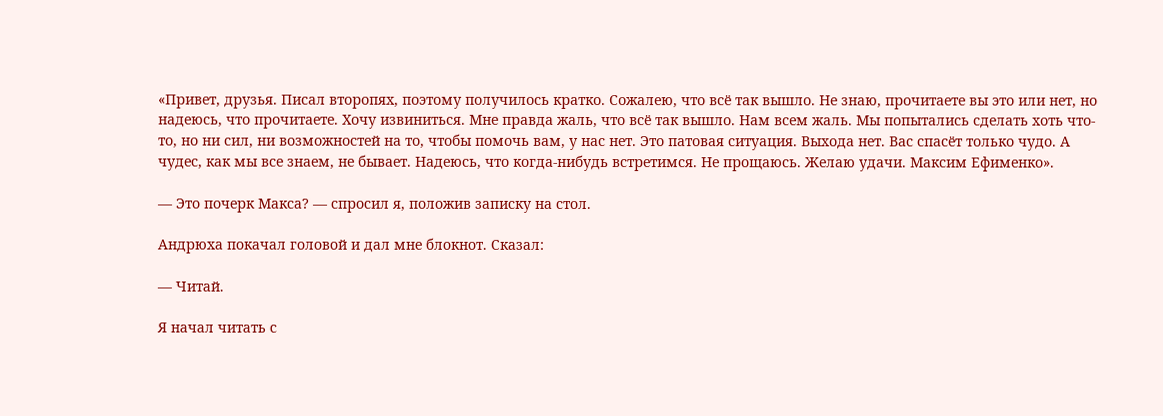«Привет, друзья. Писал второпях, поэтому получилось кратко. Сожалею, что всё так вышло. Не знаю, прочитаете вы это или нет, но надеюсь, что прочитаете. Хочу извиниться. Мне правда жаль, что всё так вышло. Нам всем жаль. Мы попытались сделать хоть что-то, но ни сил, ни возможностей на то, чтобы помочь вам, у нас нет. Это патовая ситуация. Выхода нет. Вас спасёт только чудо. А чудес, как мы все знаем, не бывает. Надеюсь, что когда-нибудь встретимся. Не прощаюсь. Желаю удачи. Максим Ефименко».

— Это почерк Макса? — спросил я, положив записку на стол.

Андрюха покачал головой и дал мне блокнот. Сказал:

— Читай.

Я начал читать с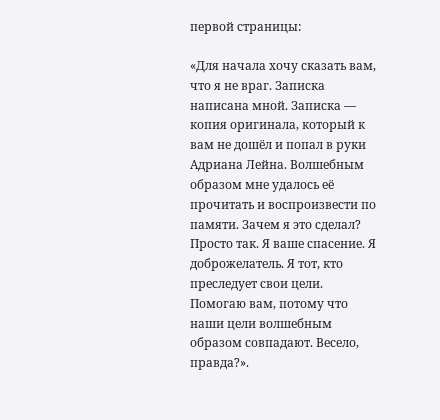первой страницы:

«Для начала хочу сказать вам, что я не враг. Записка написана мной. Записка — копия оригинала, который к вам не дошёл и попал в руки Адриана Лейна. Волшебным образом мне удалось её прочитать и воспроизвести по памяти. Зачем я это сделал? Просто так. Я ваше спасение. Я доброжелатель. Я тот, кто преследует свои цели. Помогаю вам, потому что наши цели волшебным образом совпадают. Весело, правда?».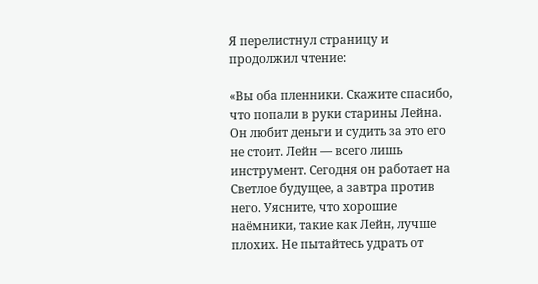Я перелистнул страницу и продолжил чтение:

«Вы оба пленники. Скажите спасибо, что попали в руки старины Лейна. Он любит деньги и судить за это его не стоит. Лейн — всего лишь инструмент. Сегодня он работает на Светлое будущее, а завтра против него. Уясните, что хорошие наёмники, такие как Лейн, лучше плохих. Не пытайтесь удрать от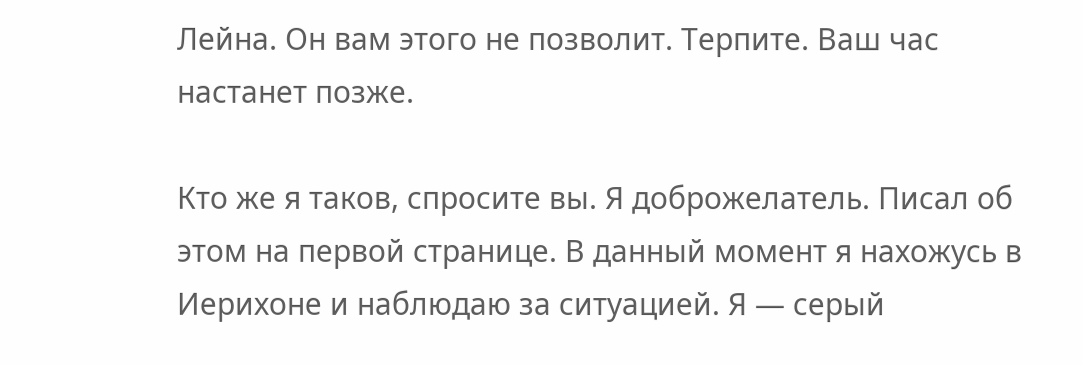Лейна. Он вам этого не позволит. Терпите. Ваш час настанет позже.

Кто же я таков, спросите вы. Я доброжелатель. Писал об этом на первой странице. В данный момент я нахожусь в Иерихоне и наблюдаю за ситуацией. Я — серый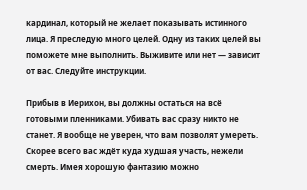кардинал, который не желает показывать истинного лица. Я преследую много целей. Одну из таких целей вы поможете мне выполнить. Выживите или нет — зависит от вас. Следуйте инструкции.

Прибыв в Иерихон, вы должны остаться на всё готовыми пленниками. Убивать вас сразу никто не станет. Я вообще не уверен, что вам позволят умереть. Скорее всего вас ждёт куда худшая участь, нежели смерть. Имея хорошую фантазию можно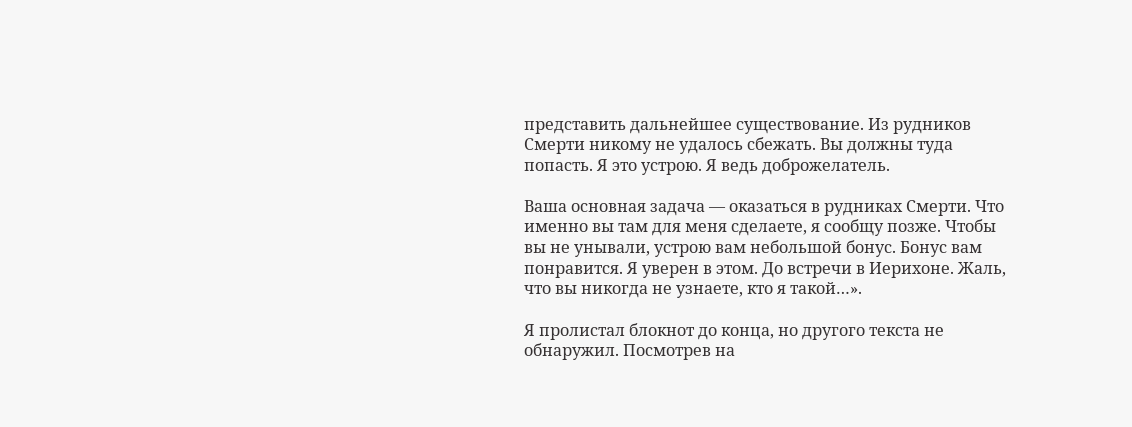представить дальнейшее существование. Из рудников Смерти никому не удалось сбежать. Вы должны туда попасть. Я это устрою. Я ведь доброжелатель.

Ваша основная задача — оказаться в рудниках Смерти. Что именно вы там для меня сделаете, я сообщу позже. Чтобы вы не унывали, устрою вам небольшой бонус. Бонус вам понравится. Я уверен в этом. До встречи в Иерихоне. Жаль, что вы никогда не узнаете, кто я такой…».

Я пролистал блокнот до конца, но другого текста не обнаружил. Посмотрев на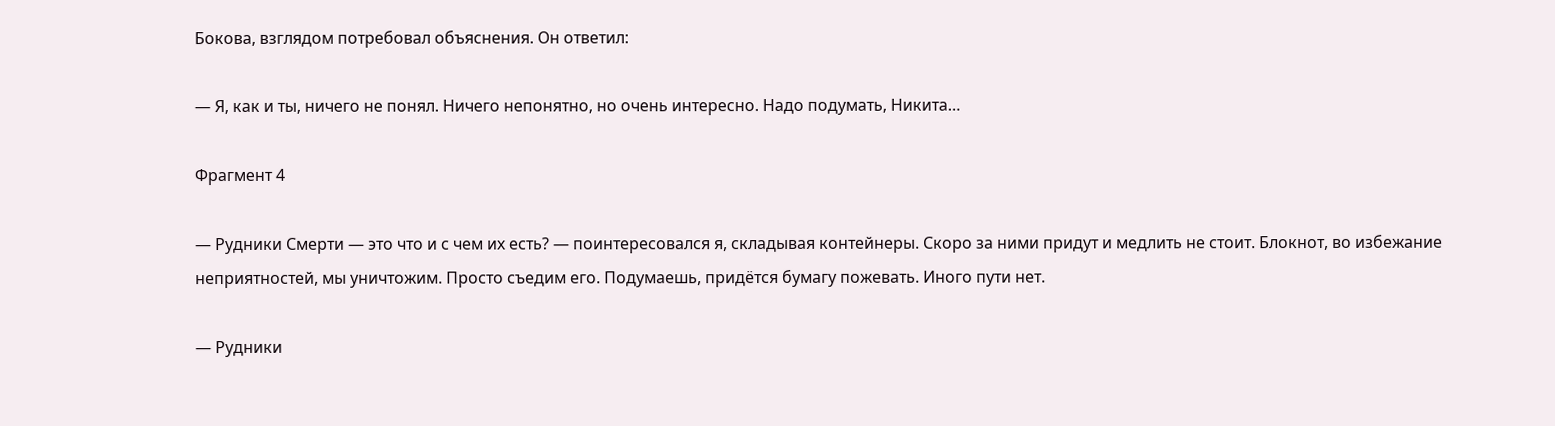Бокова, взглядом потребовал объяснения. Он ответил:

— Я, как и ты, ничего не понял. Ничего непонятно, но очень интересно. Надо подумать, Никита…

Фрагмент 4

— Рудники Смерти — это что и с чем их есть? — поинтересовался я, складывая контейнеры. Скоро за ними придут и медлить не стоит. Блокнот, во избежание неприятностей, мы уничтожим. Просто съедим его. Подумаешь, придётся бумагу пожевать. Иного пути нет.

— Рудники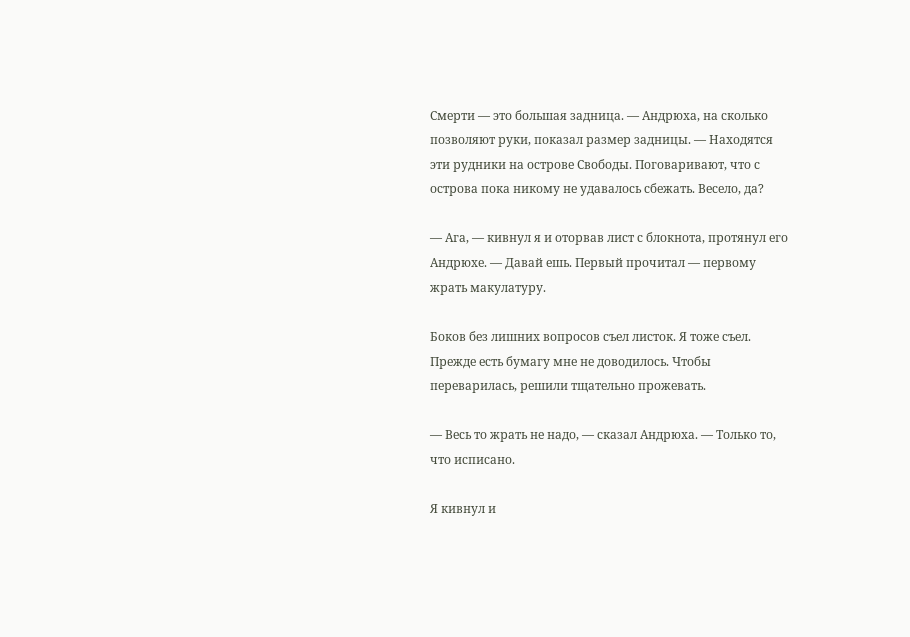Смерти — это большая задница. — Андрюха, на сколько позволяют руки, показал размер задницы. — Находятся эти рудники на острове Свободы. Поговаривают, что с острова пока никому не удавалось сбежать. Весело, да?

— Ага, — кивнул я и оторвав лист с блокнота, протянул его Андрюхе. — Давай ешь. Первый прочитал — первому жрать макулатуру.

Боков без лишних вопросов съел листок. Я тоже съел. Прежде есть бумагу мне не доводилось. Чтобы переварилась, решили тщательно прожевать.

— Весь то жрать не надо, — сказал Андрюха. — Только то, что исписано.

Я кивнул и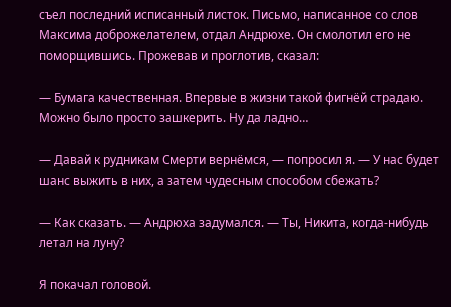съел последний исписанный листок. Письмо, написанное со слов Максима доброжелателем, отдал Андрюхе. Он смолотил его не поморщившись. Прожевав и проглотив, сказал:

— Бумага качественная. Впервые в жизни такой фигнёй страдаю. Можно было просто зашкерить. Ну да ладно…

— Давай к рудникам Смерти вернёмся, — попросил я. — У нас будет шанс выжить в них, а затем чудесным способом сбежать?

— Как сказать. — Андрюха задумался. — Ты, Никита, когда-нибудь летал на луну?

Я покачал головой.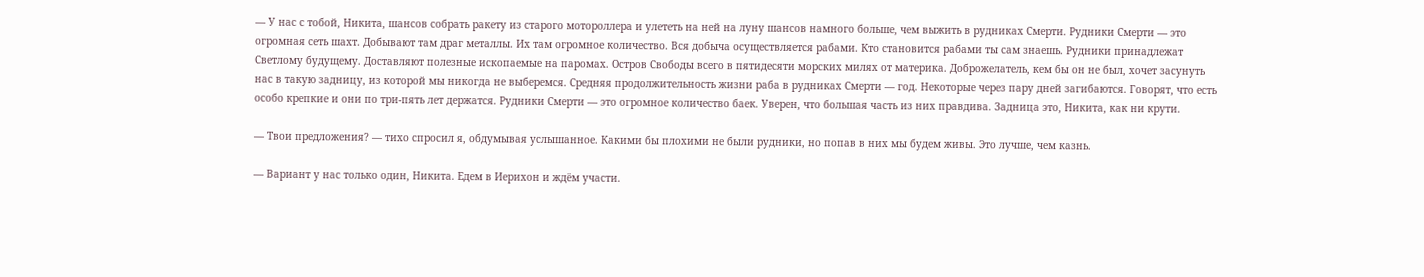— У нас с тобой, Никита, шансов собрать ракету из старого мотороллера и улететь на ней на луну шансов намного больше, чем выжить в рудниках Смерти. Рудники Смерти — это огромная сеть шахт. Добывают там драг металлы. Их там огромное количество. Вся добыча осуществляется рабами. Кто становится рабами ты сам знаешь. Рудники принадлежат Светлому будущему. Доставляют полезные ископаемые на паромах. Остров Свободы всего в пятидесяти морских милях от материка. Доброжелатель, кем бы он не был, хочет засунуть нас в такую задницу, из которой мы никогда не выберемся. Средняя продолжительность жизни раба в рудниках Смерти — год. Некоторые через пару дней загибаются. Говорят, что есть особо крепкие и они по три-пять лет держатся. Рудники Смерти — это огромное количество баек. Уверен, что большая часть из них правдива. Задница это, Никита, как ни крути.

— Твои предложения? — тихо спросил я, обдумывая услышанное. Какими бы плохими не были рудники, но попав в них мы будем живы. Это лучше, чем казнь.

— Вариант у нас только один, Никита. Едем в Иерихон и ждём участи.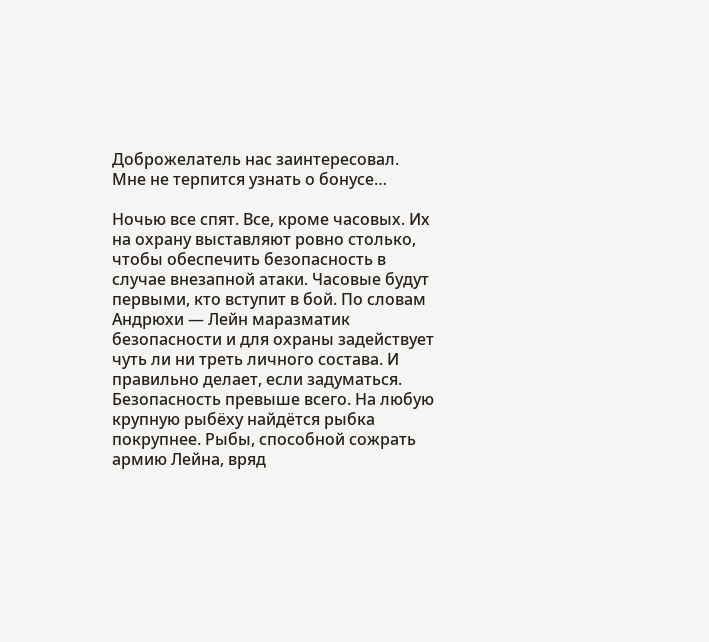Доброжелатель нас заинтересовал. Мне не терпится узнать о бонусе…

Ночью все спят. Все, кроме часовых. Их на охрану выставляют ровно столько, чтобы обеспечить безопасность в случае внезапной атаки. Часовые будут первыми, кто вступит в бой. По словам Андрюхи — Лейн маразматик безопасности и для охраны задействует чуть ли ни треть личного состава. И правильно делает, если задуматься. Безопасность превыше всего. На любую крупную рыбёху найдётся рыбка покрупнее. Рыбы, способной сожрать армию Лейна, вряд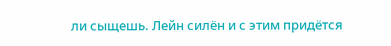ли сыщешь. Лейн силён и с этим придётся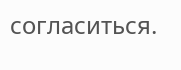согласиться.